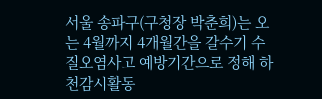서울 송파구(구청장 박춘희)는 오는 4월까지 4개월간을 갈수기 수질오염사고 예방기간으로 정해 하천감시활동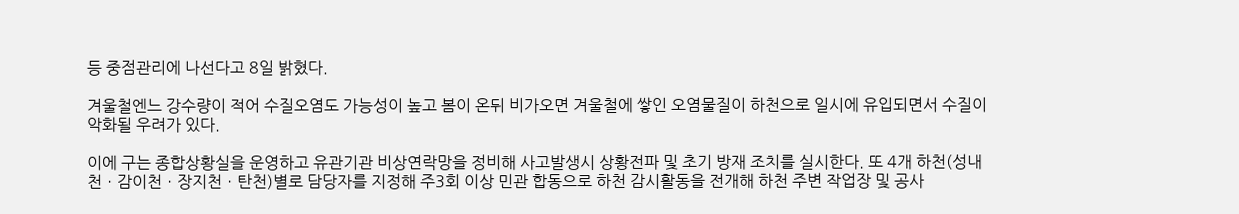등 중점관리에 나선다고 8일 밝혔다.

겨울철엔느 강수량이 적어 수질오염도 가능성이 높고 봄이 온뒤 비가오면 겨울철에 쌓인 오염물질이 하천으로 일시에 유입되면서 수질이 악화될 우려가 있다.

이에 구는 종합상황실을 운영하고 유관기관 비상연락망을 정비해 사고발생시 상황전파 및 초기 방재 조치를 실시한다. 또 4개 하천(성내천ㆍ감이천ㆍ장지천ㆍ탄천)별로 담당자를 지정해 주3회 이상 민관 합동으로 하천 감시활동을 전개해 하천 주변 작업장 및 공사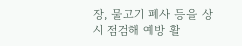장, 물고기 폐사 등을 상시 점검해 예방 활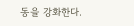동을 강화한다.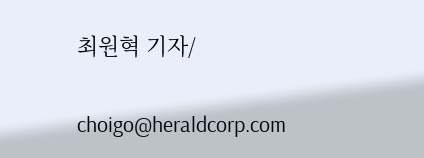최원혁 기자/


choigo@heraldcorp.com